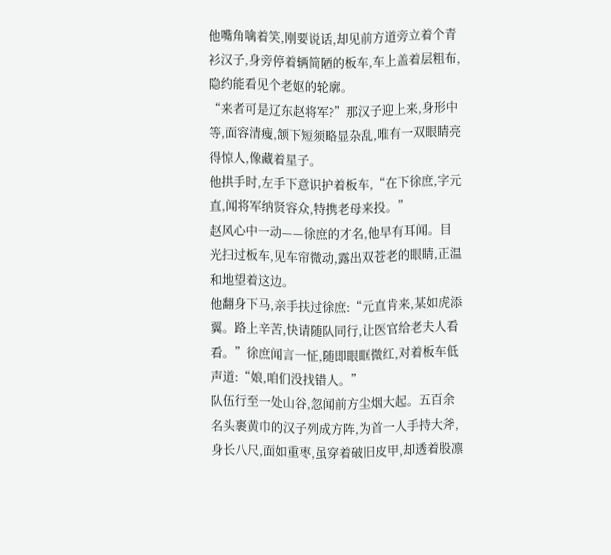他嘴角噙着笑,刚要说话,却见前方道旁立着个青衫汉子,身旁停着辆简陋的板车,车上盖着层粗布,隐约能看见个老妪的轮廓。
“来者可是辽东赵将军?”那汉子迎上来,身形中等,面容清瘦,颔下短须略显杂乱,唯有一双眼睛亮得惊人,像藏着星子。
他拱手时,左手下意识护着板车,“在下徐庶,字元直,闻将军纳贤容众,特携老母来投。”
赵风心中一动——徐庶的才名,他早有耳闻。目光扫过板车,见车帘微动,露出双苍老的眼睛,正温和地望着这边。
他翻身下马,亲手扶过徐庶:“元直肯来,某如虎添翼。路上辛苦,快请随队同行,让医官给老夫人看看。”徐庶闻言一怔,随即眼眶微红,对着板车低声道:“娘,咱们没找错人。”
队伍行至一处山谷,忽闻前方尘烟大起。五百余名头裹黄巾的汉子列成方阵,为首一人手持大斧,身长八尺,面如重枣,虽穿着破旧皮甲,却透着股凛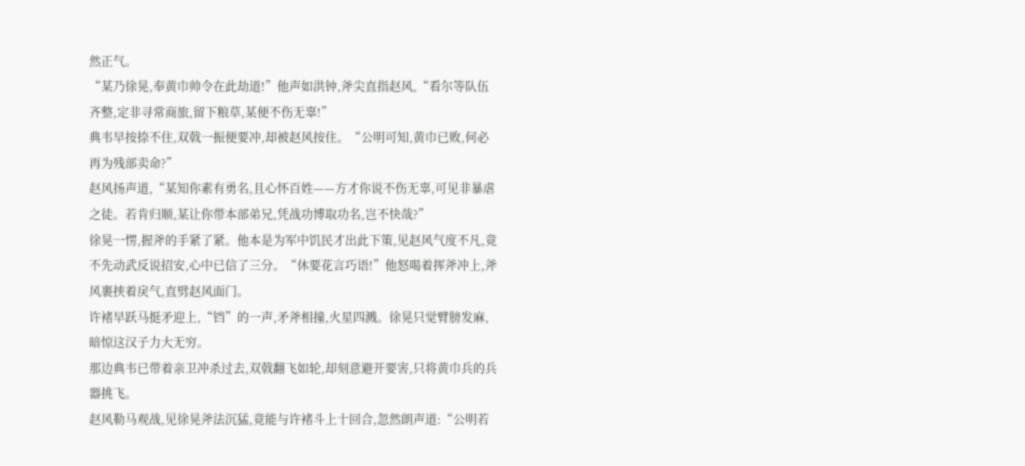然正气。
“某乃徐晃,奉黄巾帅令在此劫道!”他声如洪钟,斧尖直指赵风,“看尔等队伍齐整,定非寻常商旅,留下粮草,某便不伤无辜!”
典韦早按捺不住,双戟一振便要冲,却被赵风按住。“公明可知,黄巾已败,何必再为残部卖命?”
赵风扬声道,“某知你素有勇名,且心怀百姓——方才你说不伤无辜,可见非暴虐之徒。若肯归顺,某让你带本部弟兄,凭战功博取功名,岂不快哉?”
徐晃一愣,握斧的手紧了紧。他本是为军中饥民才出此下策,见赵风气度不凡,竟不先动武反说招安,心中已信了三分。“休要花言巧语!”他怒喝着挥斧冲上,斧风裹挟着戾气,直劈赵风面门。
许褚早跃马挺矛迎上,“铛”的一声,矛斧相撞,火星四溅。徐晃只觉臂膀发麻,暗惊这汉子力大无穷。
那边典韦已带着亲卫冲杀过去,双戟翻飞如轮,却刻意避开要害,只将黄巾兵的兵器挑飞。
赵风勒马观战,见徐晃斧法沉猛,竟能与许褚斗上十回合,忽然朗声道:“公明若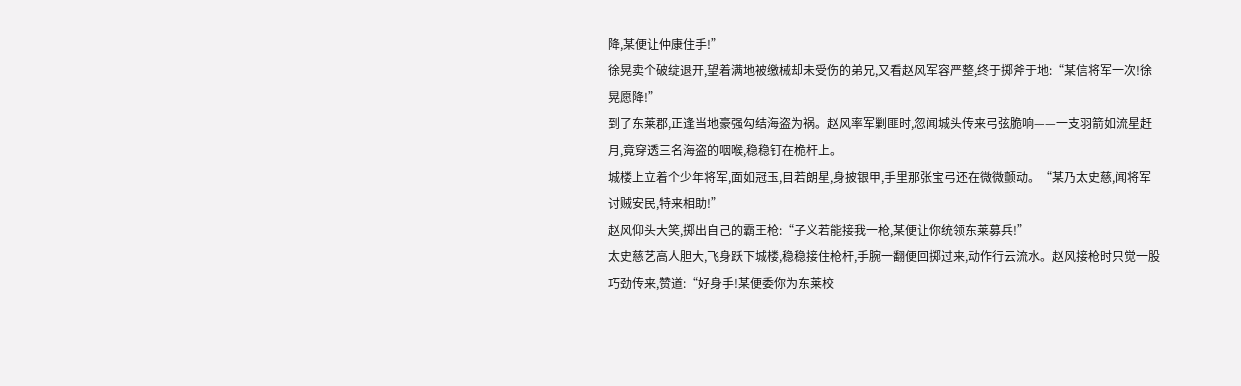降,某便让仲康住手!”
徐晃卖个破绽退开,望着满地被缴械却未受伤的弟兄,又看赵风军容严整,终于掷斧于地:“某信将军一次!徐晃愿降!”
到了东莱郡,正逢当地豪强勾结海盗为祸。赵风率军剿匪时,忽闻城头传来弓弦脆响——一支羽箭如流星赶月,竟穿透三名海盗的咽喉,稳稳钉在桅杆上。
城楼上立着个少年将军,面如冠玉,目若朗星,身披银甲,手里那张宝弓还在微微颤动。“某乃太史慈,闻将军讨贼安民,特来相助!”
赵风仰头大笑,掷出自己的霸王枪:“子义若能接我一枪,某便让你统领东莱募兵!”
太史慈艺高人胆大,飞身跃下城楼,稳稳接住枪杆,手腕一翻便回掷过来,动作行云流水。赵风接枪时只觉一股巧劲传来,赞道:“好身手!某便委你为东莱校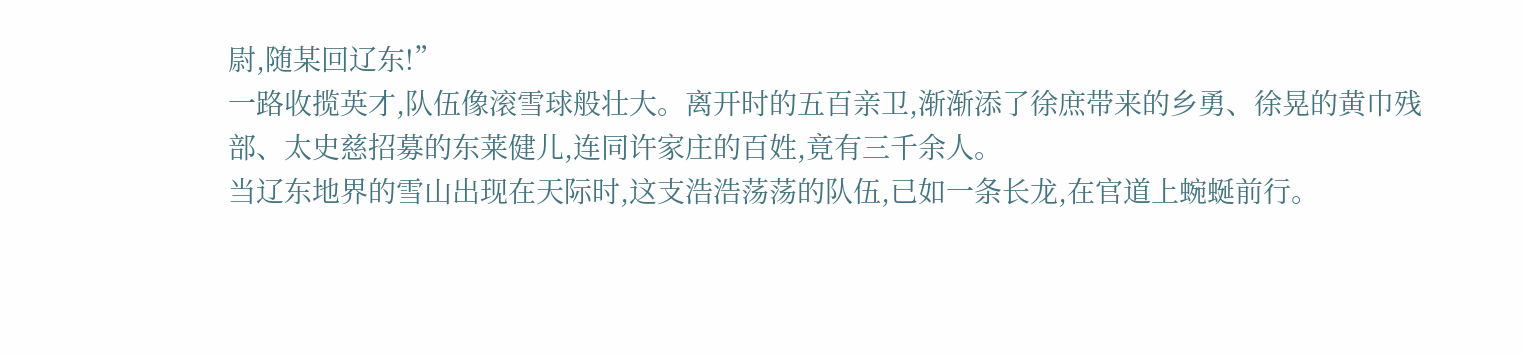尉,随某回辽东!”
一路收揽英才,队伍像滚雪球般壮大。离开时的五百亲卫,渐渐添了徐庶带来的乡勇、徐晃的黄巾残部、太史慈招募的东莱健儿,连同许家庄的百姓,竟有三千余人。
当辽东地界的雪山出现在天际时,这支浩浩荡荡的队伍,已如一条长龙,在官道上蜿蜒前行。